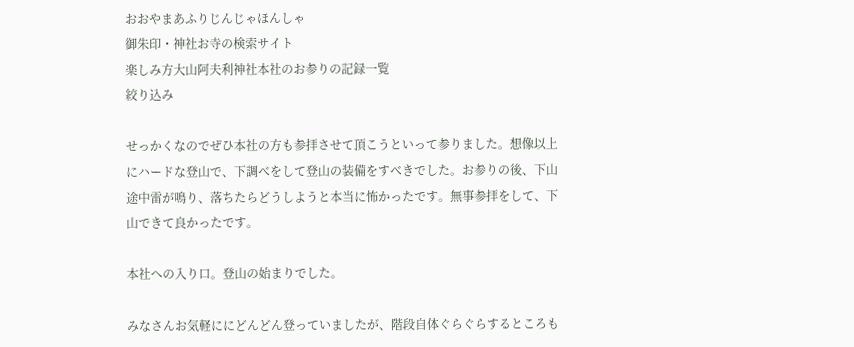おおやまあふりじんじゃほんしゃ
御朱印・神社お寺の検索サイト
楽しみ方大山阿夫利神社本社のお参りの記録一覧
絞り込み

せっかくなのでぜひ本社の方も参拝させて頂こうといって参りました。想像以上にハードな登山で、下調べをして登山の装備をすべきでした。お参りの後、下山途中雷が鳴り、落ちたらどうしようと本当に怖かったです。無事参拝をして、下山できて良かったです。

本社への入り口。登山の始まりでした。

みなさんお気軽ににどんどん登っていましたが、階段自体ぐらぐらするところも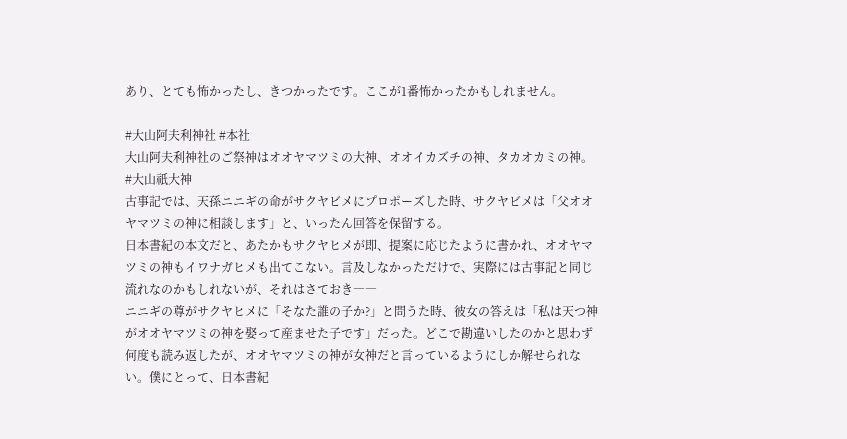あり、とても怖かったし、きつかったです。ここが1番怖かったかもしれません。

#大山阿夫利神社 #本社
大山阿夫利神社のご祭神はオオヤマツミの大神、オオイカズチの神、タカオカミの神。
#大山祇大神
古事記では、天孫ニニギの命がサクヤビメにプロポーズした時、サクヤビメは「父オオヤマツミの神に相談します」と、いったん回答を保留する。
日本書紀の本文だと、あたかもサクヤヒメが即、提案に応じたように書かれ、オオヤマツミの神もイワナガヒメも出てこない。言及しなかっただけで、実際には古事記と同じ流れなのかもしれないが、それはさておき――
ニニギの尊がサクヤヒメに「そなた誰の子か?」と問うた時、彼女の答えは「私は天つ神がオオヤマツミの神を娶って産ませた子です」だった。どこで勘違いしたのかと思わず何度も読み返したが、オオヤマツミの神が女神だと言っているようにしか解せられない。僕にとって、日本書紀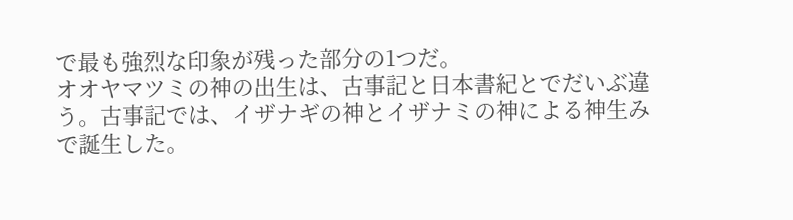で最も強烈な印象が残った部分の1つだ。
オオヤマツミの神の出生は、古事記と日本書紀とでだいぶ違う。古事記では、イザナギの神とイザナミの神による神生みで誕生した。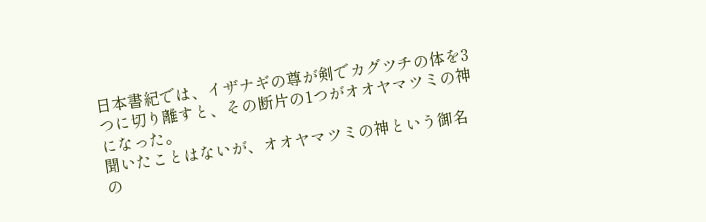日本書紀では、イザナギの尊が剣でカグツチの体を3つに切り離すと、その断片の1つがオオヤマツミの神になった。
聞いたことはないが、オオヤマツミの神という御名の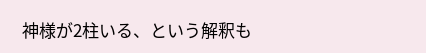神様が2柱いる、という解釈も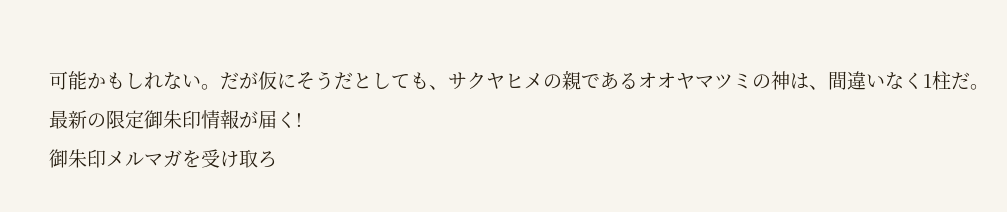可能かもしれない。だが仮にそうだとしても、サクヤヒメの親であるオオヤマツミの神は、間違いなく1柱だ。
最新の限定御朱印情報が届く!
御朱印メルマガを受け取ろ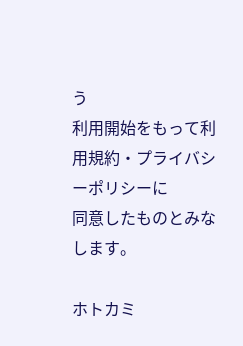う
利用開始をもって利用規約・プライバシーポリシーに
同意したものとみなします。

ホトカミ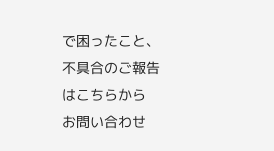で困ったこと、不具合のご報告はこちらから
お問い合わせ